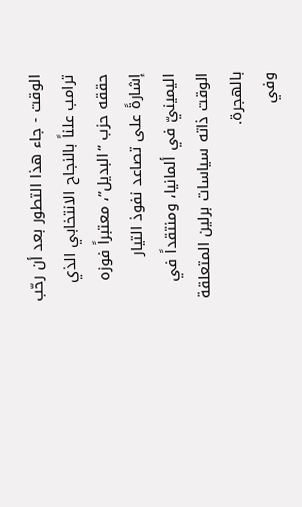الوقت - جاء هذا التطور بعد أن رحّب ترامب علناً بالنجاح الانتخابي الذي حققه حزب “البديل”، معتبراً فوزه إشارةً على تصاعد نفوذ التيار اليمينيّ في ألمانيا، ومنتقداً في الوقت ذاته سياسات برلين المتعلقة بالهجرة.
وفي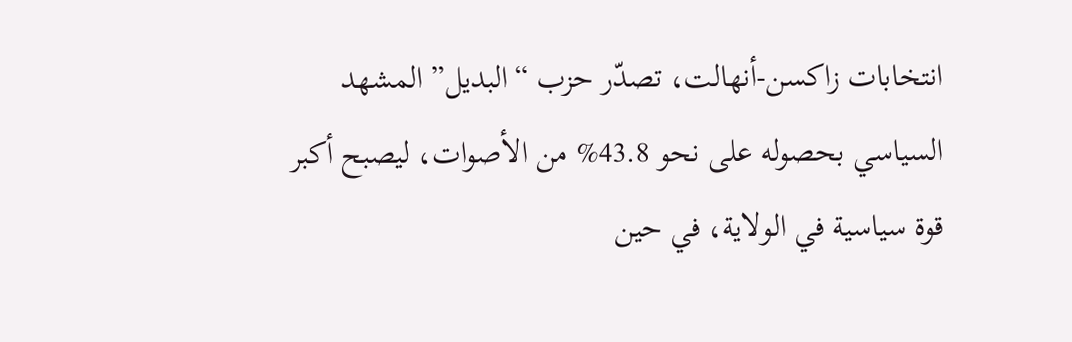انتخابات زاكسن-أنهالت، تصدّر حزب “البديل” المشهد السياسي بحصوله على نحو 43.8% من الأصوات، ليصبح أكبر قوة سياسية في الولاية، في حين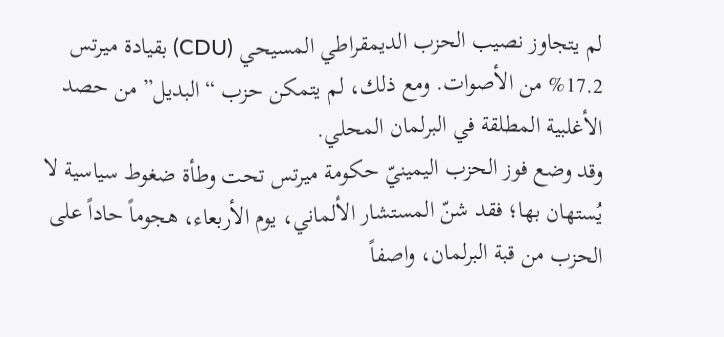لم يتجاوز نصيب الحزب الديمقراطي المسيحي (CDU) بقيادة ميرتس 17.2% من الأصوات. ومع ذلك، لم يتمكن حزب “البديل” من حصد الأغلبية المطلقة في البرلمان المحلي.
وقد وضع فوز الحزب اليمينيّ حكومة ميرتس تحت وطأة ضغوط سياسية لا يُستهان بها؛ فقد شنّ المستشار الألماني، يوم الأربعاء، هجوماً حاداً على الحزب من قبة البرلمان، واصفاً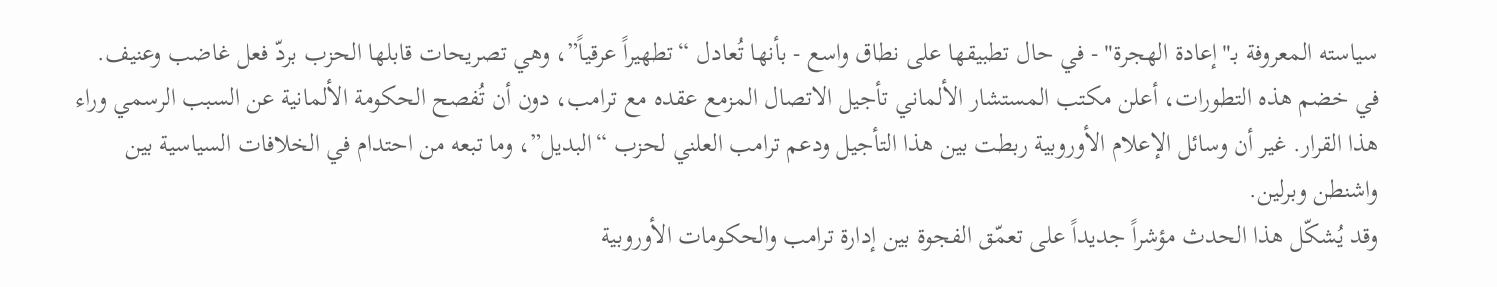سياسته المعروفة بـ"إعادة الهجرة" - في حال تطبيقها على نطاق واسع - بأنها تُعادل “تطهيراً عرقياً”، وهي تصريحات قابلها الحزب بردّ فعل غاضب وعنيف.
في خضم هذه التطورات، أعلن مكتب المستشار الألماني تأجيل الاتصال المزمع عقده مع ترامب، دون أن تُفصح الحكومة الألمانية عن السبب الرسمي وراء هذا القرار. غير أن وسائل الإعلام الأوروبية ربطت بين هذا التأجيل ودعم ترامب العلني لحزب “البديل”، وما تبعه من احتدام في الخلافات السياسية بين واشنطن وبرلين.
وقد يُشكّل هذا الحدث مؤشراً جديداً على تعمّق الفجوة بين إدارة ترامب والحكومات الأوروبية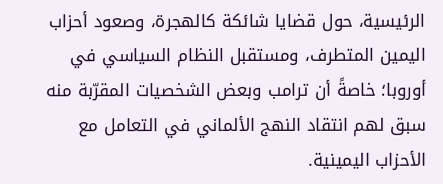الرئيسية، حول قضايا شائكة كالهجرة، وصعود أحزاب اليمين المتطرف، ومستقبل النظام السياسي في أوروبا؛ خاصةً أن ترامب وبعض الشخصيات المقرّبة منه سبق لهم انتقاد النهج الألماني في التعامل مع الأحزاب اليمينية.